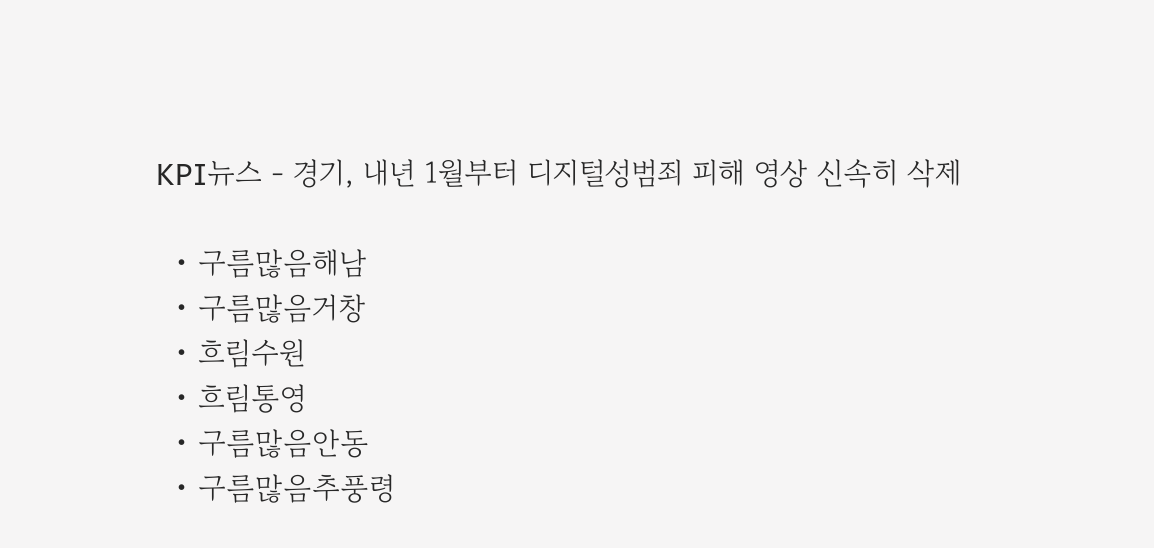KPI뉴스 - 경기, 내년 1월부터 디지털성범죄 피해 영상 신속히 삭제

  • 구름많음해남
  • 구름많음거창
  • 흐림수원
  • 흐림통영
  • 구름많음안동
  • 구름많음추풍령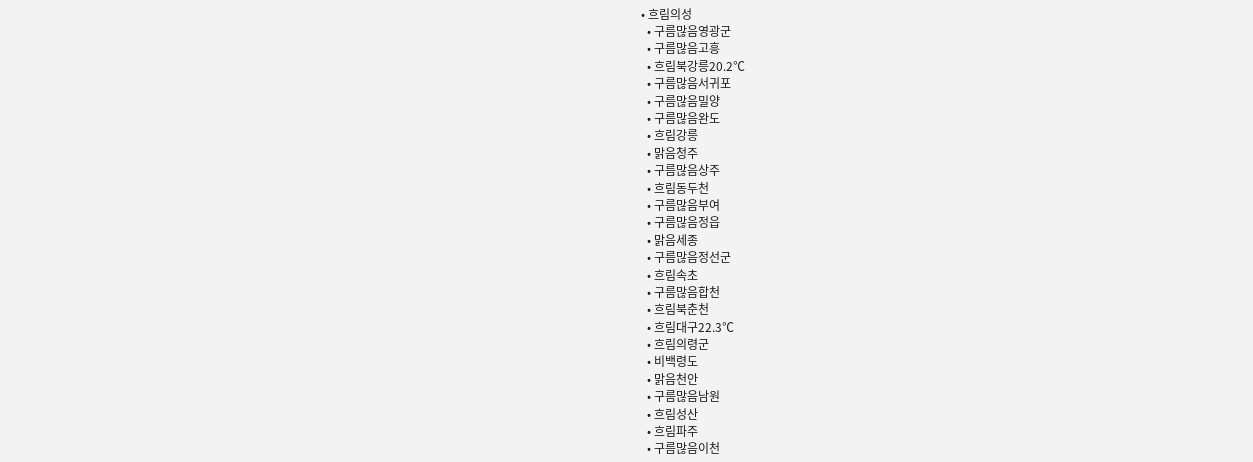• 흐림의성
  • 구름많음영광군
  • 구름많음고흥
  • 흐림북강릉20.2℃
  • 구름많음서귀포
  • 구름많음밀양
  • 구름많음완도
  • 흐림강릉
  • 맑음청주
  • 구름많음상주
  • 흐림동두천
  • 구름많음부여
  • 구름많음정읍
  • 맑음세종
  • 구름많음정선군
  • 흐림속초
  • 구름많음합천
  • 흐림북춘천
  • 흐림대구22.3℃
  • 흐림의령군
  • 비백령도
  • 맑음천안
  • 구름많음남원
  • 흐림성산
  • 흐림파주
  • 구름많음이천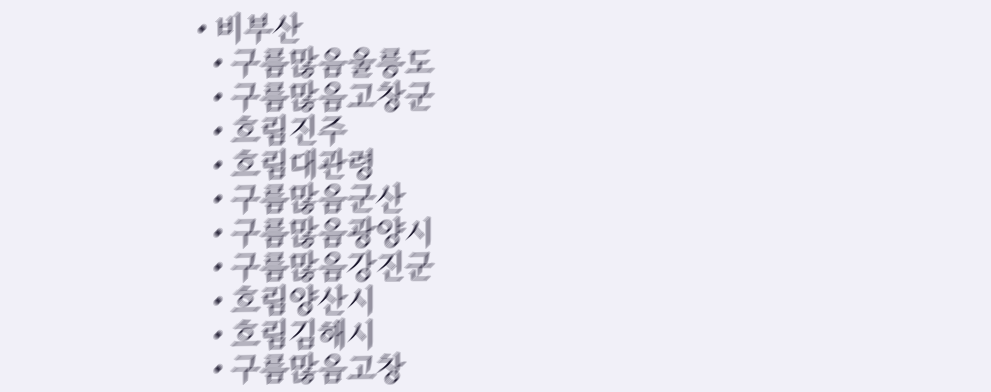• 비부산
  • 구름많음울릉도
  • 구름많음고창군
  • 흐림진주
  • 흐림대관령
  • 구름많음군산
  • 구름많음광양시
  • 구름많음강진군
  • 흐림양산시
  • 흐림김해시
  • 구름많음고창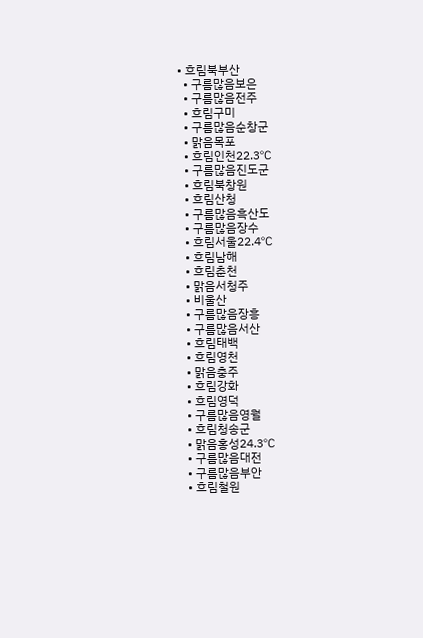• 흐림북부산
  • 구름많음보은
  • 구름많음전주
  • 흐림구미
  • 구름많음순창군
  • 맑음목포
  • 흐림인천22.3℃
  • 구름많음진도군
  • 흐림북창원
  • 흐림산청
  • 구름많음흑산도
  • 구름많음장수
  • 흐림서울22.4℃
  • 흐림남해
  • 흐림춘천
  • 맑음서청주
  • 비울산
  • 구름많음장흥
  • 구름많음서산
  • 흐림태백
  • 흐림영천
  • 맑음충주
  • 흐림강화
  • 흐림영덕
  • 구름많음영월
  • 흐림청송군
  • 맑음홍성24.3℃
  • 구름많음대전
  • 구름많음부안
  • 흐림철원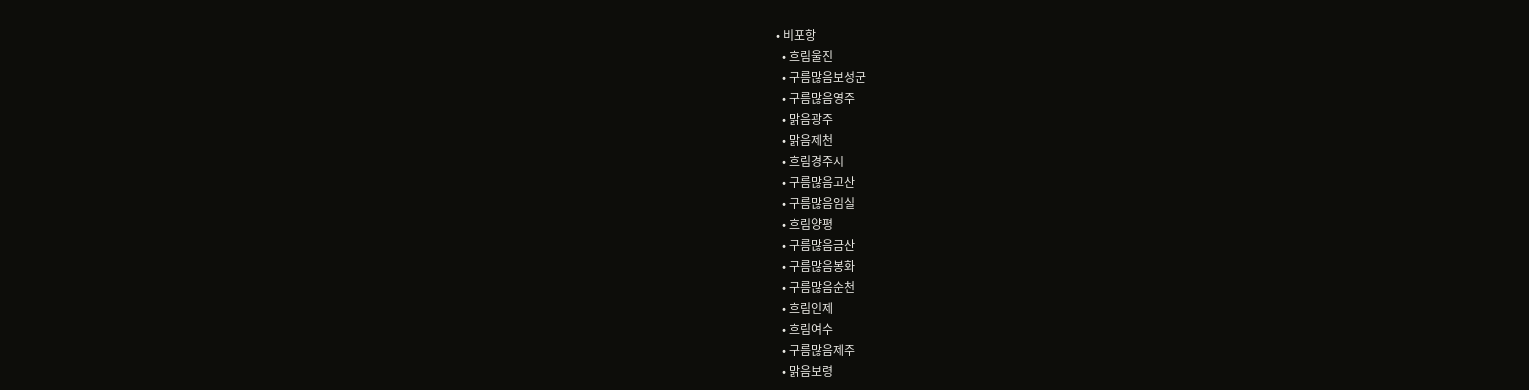• 비포항
  • 흐림울진
  • 구름많음보성군
  • 구름많음영주
  • 맑음광주
  • 맑음제천
  • 흐림경주시
  • 구름많음고산
  • 구름많음임실
  • 흐림양평
  • 구름많음금산
  • 구름많음봉화
  • 구름많음순천
  • 흐림인제
  • 흐림여수
  • 구름많음제주
  • 맑음보령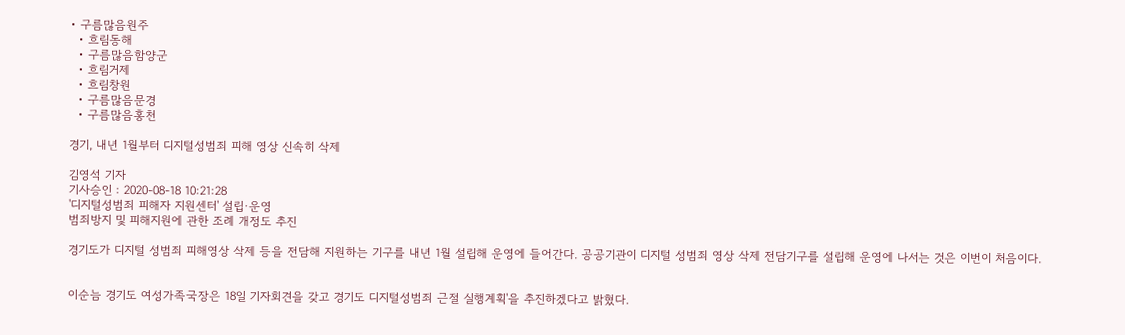• 구름많음원주
  • 흐림동해
  • 구름많음함양군
  • 흐림거제
  • 흐림창원
  • 구름많음문경
  • 구름많음홍천

경기, 내년 1월부터 디지털성범죄 피해 영상 신속히 삭제

김영석 기자
기사승인 : 2020-08-18 10:21:28
'디지털성범죄 피해자 지원센터' 설립·운영
범죄방지 및 피해지원에 관한 조례 개정도 추진

경기도가 디지털 성범죄 피해영상 삭제 등을 전담해 지원하는 기구를 내년 1월 설립해 운영에 들어간다. 공공기관이 디지털 성범죄 영상 삭제 전담기구를 설립해 운영에 나서는 것은 이번이 처음이다.


이순늠 경기도 여성가족국장은 18일 기자회견을 갖고 경기도 디지털성범죄 근절 실행계획'을 추진하겠다고 밝혔다.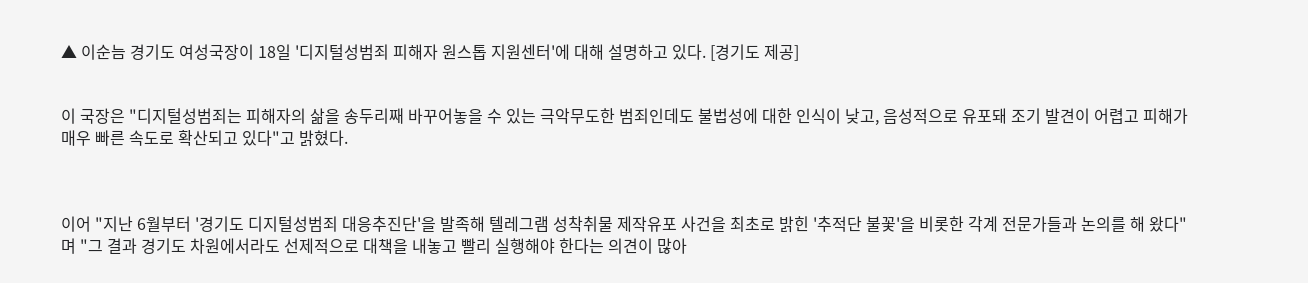▲ 이순늠 경기도 여성국장이 18일 '디지털성범죄 피해자 원스톱 지원센터'에 대해 설명하고 있다. [경기도 제공]


이 국장은 "디지털성범죄는 피해자의 삶을 송두리째 바꾸어놓을 수 있는 극악무도한 범죄인데도 불법성에 대한 인식이 낮고, 음성적으로 유포돼 조기 발견이 어렵고 피해가 매우 빠른 속도로 확산되고 있다"고 밝혔다.



이어 "지난 6월부터 '경기도 디지털성범죄 대응추진단'을 발족해 텔레그램 성착취물 제작유포 사건을 최초로 밝힌 '추적단 불꽃'을 비롯한 각계 전문가들과 논의를 해 왔다"며 "그 결과 경기도 차원에서라도 선제적으로 대책을 내놓고 빨리 실행해야 한다는 의견이 많아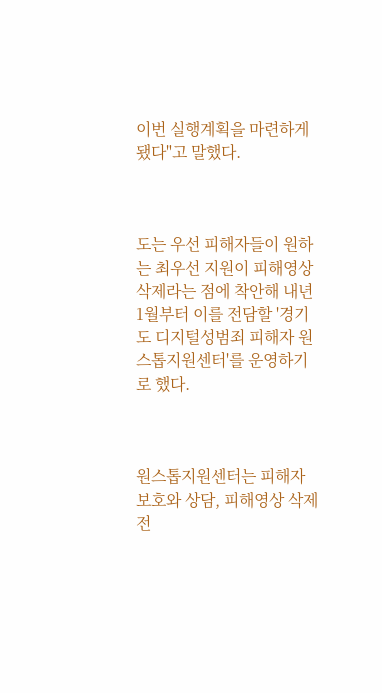이번 실행계획을 마련하게 됐다"고 말했다.



도는 우선 피해자들이 원하는 최우선 지원이 피해영상 삭제라는 점에 착안해 내년 1월부터 이를 전담할 '경기도 디지털성범죄 피해자 원스톱지원센터'를 운영하기로 했다.



원스톱지원센터는 피해자 보호와 상담, 피해영상 삭제 전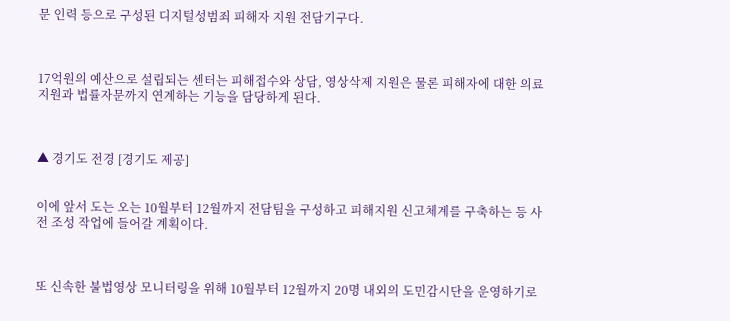문 인력 등으로 구성된 디지털성범죄 피해자 지원 전담기구다.



17억원의 예산으로 설립되는 센터는 피해접수와 상담, 영상삭제 지원은 물론 피해자에 대한 의료지원과 법률자문까지 연계하는 기능을 담당하게 된다.



▲ 경기도 전경 [경기도 제공]


이에 앞서 도는 오는 10월부터 12월까지 전담팀을 구성하고 피해지원 신고체계를 구축하는 등 사전 조성 작업에 들어갈 계획이다.



또 신속한 불법영상 모니터링을 위해 10월부터 12월까지 20명 내외의 도민감시단을 운영하기로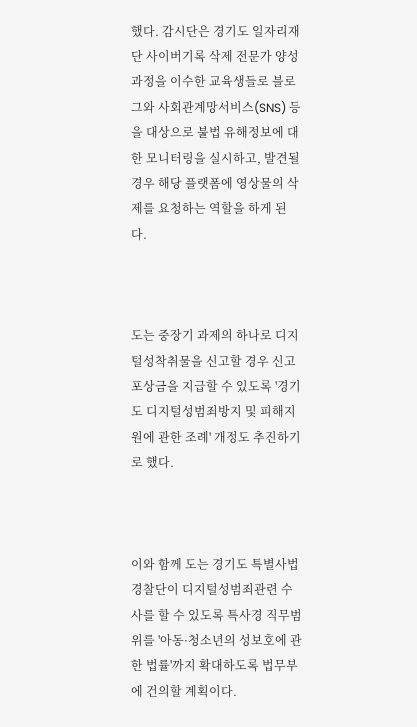했다. 감시단은 경기도 일자리재단 사이버기록 삭제 전문가 양성 과정을 이수한 교육생들로 블로그와 사회관계망서비스(SNS) 등을 대상으로 불법 유해정보에 대한 모니터링을 실시하고, 발견될 경우 해당 플랫폼에 영상물의 삭제를 요청하는 역할을 하게 된다.



도는 중장기 과제의 하나로 디지털성착취물을 신고할 경우 신고포상금을 지급할 수 있도록 '경기도 디지털성범죄방지 및 피해지원에 관한 조례' 개정도 추진하기로 했다.



이와 함께 도는 경기도 특별사법경찰단이 디지털성범죄관련 수사를 할 수 있도록 특사경 직무범위를 '아동·청소년의 성보호에 관한 법률'까지 확대하도록 법무부에 건의할 계획이다.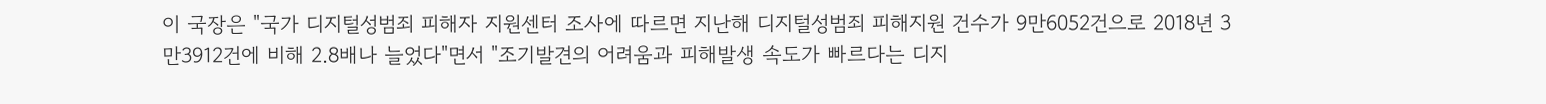이 국장은 "국가 디지털성범죄 피해자 지원센터 조사에 따르면 지난해 디지털성범죄 피해지원 건수가 9만6052건으로 2018년 3만3912건에 비해 2.8배나 늘었다"면서 "조기발견의 어려움과 피해발생 속도가 빠르다는 디지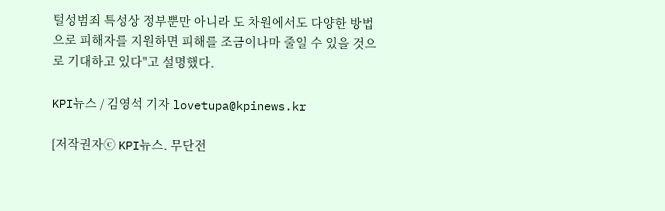털성범죄 특성상 정부뿐만 아니라 도 차원에서도 다양한 방법으로 피해자를 지원하면 피해를 조금이나마 줄일 수 있을 것으로 기대하고 있다"고 설명했다.

KPI뉴스 / 김영석 기자 lovetupa@kpinews.kr

[저작권자ⓒ KPI뉴스. 무단전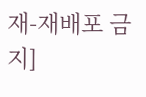재-재배포 금지]